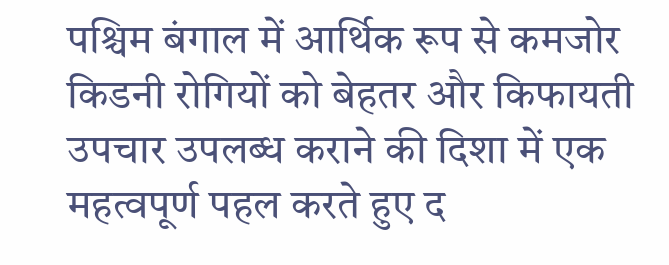पश्चिम बंगाल में आर्थिक रूप से कमजोर किडनी रोगियों को बेहतर और किफायती उपचार उपलब्ध कराने की दिशा में एक महत्वपूर्ण पहल करते हुए द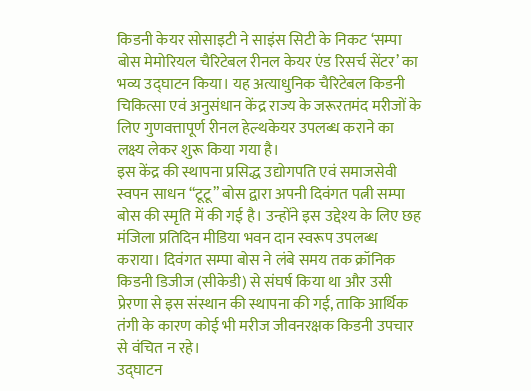किडनी केयर सोसाइटी ने साइंस सिटी के निकट ‘सम्पा बोस मेमोरियल चैरिटेबल रीनल केयर एंड रिसर्च सेंटर’ का भव्य उद्घाटन किया। यह अत्याधुनिक चैरिटेबल किडनी चिकित्सा एवं अनुसंधान केंद्र राज्य के जरूरतमंद मरीजों के लिए गुणवत्तापूर्ण रीनल हेल्थकेयर उपलब्ध कराने का लक्ष्य लेकर शुरू किया गया है।
इस केंद्र की स्थापना प्रसिद्ध उद्योगपति एवं समाजसेवी स्वपन साधन “टूटू” बोस द्वारा अपनी दिवंगत पत्नी सम्पा बोस की स्मृति में की गई है। उन्होंने इस उद्देश्य के लिए छह मंजिला प्रतिदिन मीडिया भवन दान स्वरूप उपलब्ध कराया। दिवंगत सम्पा बोस ने लंबे समय तक क्रॉनिक किडनी डिजीज (सीकेडी) से संघर्ष किया था और उसी प्रेरणा से इस संस्थान की स्थापना की गई, ताकि आर्थिक तंगी के कारण कोई भी मरीज जीवनरक्षक किडनी उपचार से वंचित न रहे।
उद्घाटन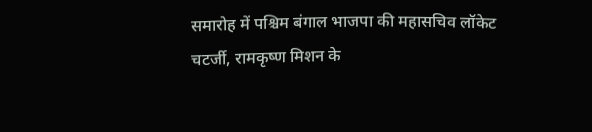समारोह में पश्चिम बंगाल भाजपा की महासचिव लॉकेट चटर्जी, रामकृष्ण मिशन के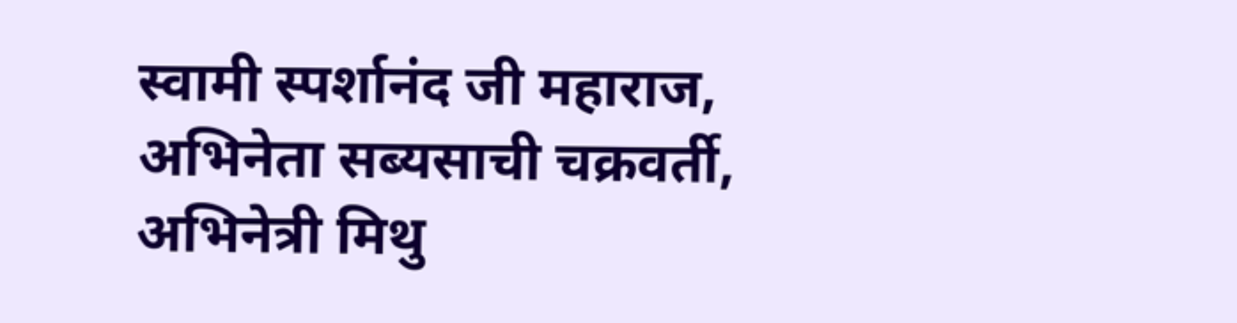स्वामी स्पर्शानंद जी महाराज, अभिनेता सब्यसाची चक्रवर्ती, अभिनेत्री मिथु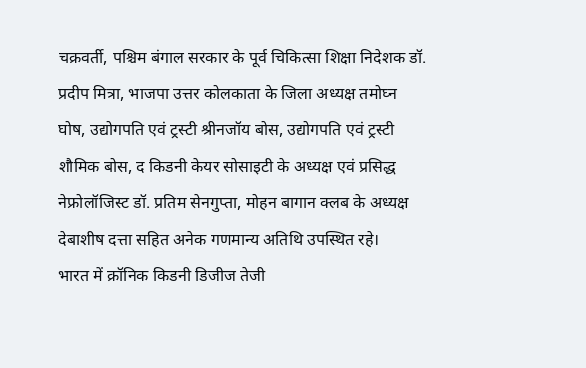चक्रवर्ती, पश्चिम बंगाल सरकार के पूर्व चिकित्सा शिक्षा निदेशक डॉ. प्रदीप मित्रा, भाजपा उत्तर कोलकाता के जिला अध्यक्ष तमोघ्न घोष, उद्योगपति एवं ट्रस्टी श्रीनजॉय बोस, उद्योगपति एवं ट्रस्टी शौमिक बोस, द किडनी केयर सोसाइटी के अध्यक्ष एवं प्रसिद्ध नेफ्रोलॉजिस्ट डॉ. प्रतिम सेनगुप्ता, मोहन बागान क्लब के अध्यक्ष देबाशीष दत्ता सहित अनेक गणमान्य अतिथि उपस्थित रहे।
भारत में क्रॉनिक किडनी डिजीज तेजी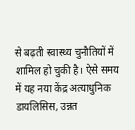से बढ़ती स्वास्थ्य चुनौतियों में शामिल हो चुकी है। ऐसे समय में यह नया केंद्र अत्याधुनिक डायलिसिस, उन्नत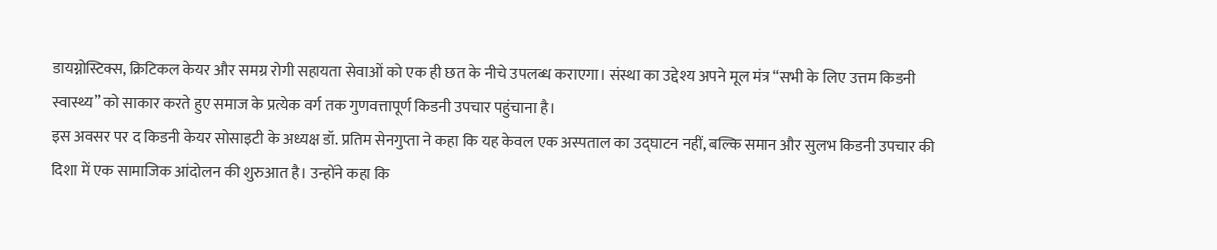डायग्नोस्टिक्स, क्रिटिकल केयर और समग्र रोगी सहायता सेवाओं को एक ही छत के नीचे उपलब्ध कराएगा। संस्था का उद्देश्य अपने मूल मंत्र “सभी के लिए उत्तम किडनी स्वास्थ्य” को साकार करते हुए समाज के प्रत्येक वर्ग तक गुणवत्तापूर्ण किडनी उपचार पहुंचाना है।
इस अवसर पर द किडनी केयर सोसाइटी के अध्यक्ष डॉ. प्रतिम सेनगुप्ता ने कहा कि यह केवल एक अस्पताल का उद्घाटन नहीं, बल्कि समान और सुलभ किडनी उपचार की दिशा में एक सामाजिक आंदोलन की शुरुआत है। उन्होंने कहा कि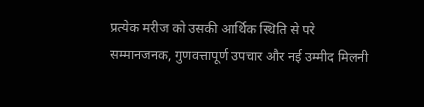प्रत्येक मरीज को उसकी आर्थिक स्थिति से परे सम्मानजनक, गुणवत्तापूर्ण उपचार और नई उम्मीद मिलनी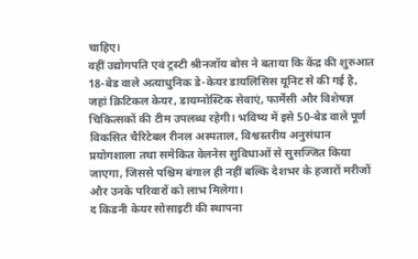चाहिए।
वहीं उद्योगपति एवं ट्रस्टी श्रीनजॉय बोस ने बताया कि केंद्र की शुरुआत 18-बेड वाले अत्याधुनिक डे-केयर डायलिसिस यूनिट से की गई है, जहां क्रिटिकल केयर, डायग्नोस्टिक सेवाएं, फार्मेसी और विशेषज्ञ चिकित्सकों की टीम उपलब्ध रहेगी। भविष्य में इसे 50-बेड वाले पूर्ण विकसित चैरिटेबल रीनल अस्पताल, विश्वस्तरीय अनुसंधान प्रयोगशाला तथा समेकित वेलनेस सुविधाओं से सुसज्जित किया जाएगा, जिससे पश्चिम बंगाल ही नहीं बल्कि देशभर के हजारों मरीजों और उनके परिवारों को लाभ मिलेगा।
द किडनी केयर सोसाइटी की स्थापना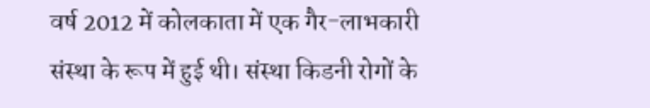वर्ष 2012 में कोलकाता में एक गैर-लाभकारी संस्था के रूप में हुई थी। संस्था किडनी रोगों के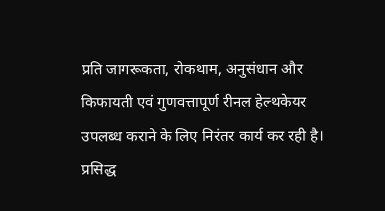प्रति जागरूकता, रोकथाम, अनुसंधान और किफायती एवं गुणवत्तापूर्ण रीनल हेल्थकेयर उपलब्ध कराने के लिए निरंतर कार्य कर रही है। प्रसिद्ध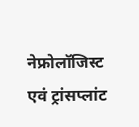नेफ्रोलॉजिस्ट एवं ट्रांसप्लांट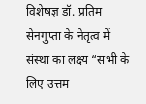विशेषज्ञ डॉ. प्रतिम सेनगुप्ता के नेतृत्व में संस्था का लक्ष्य “सभी के लिए उत्तम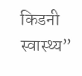किडनी स्वास्थ्य”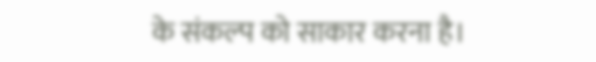के संकल्प को साकार करना है।